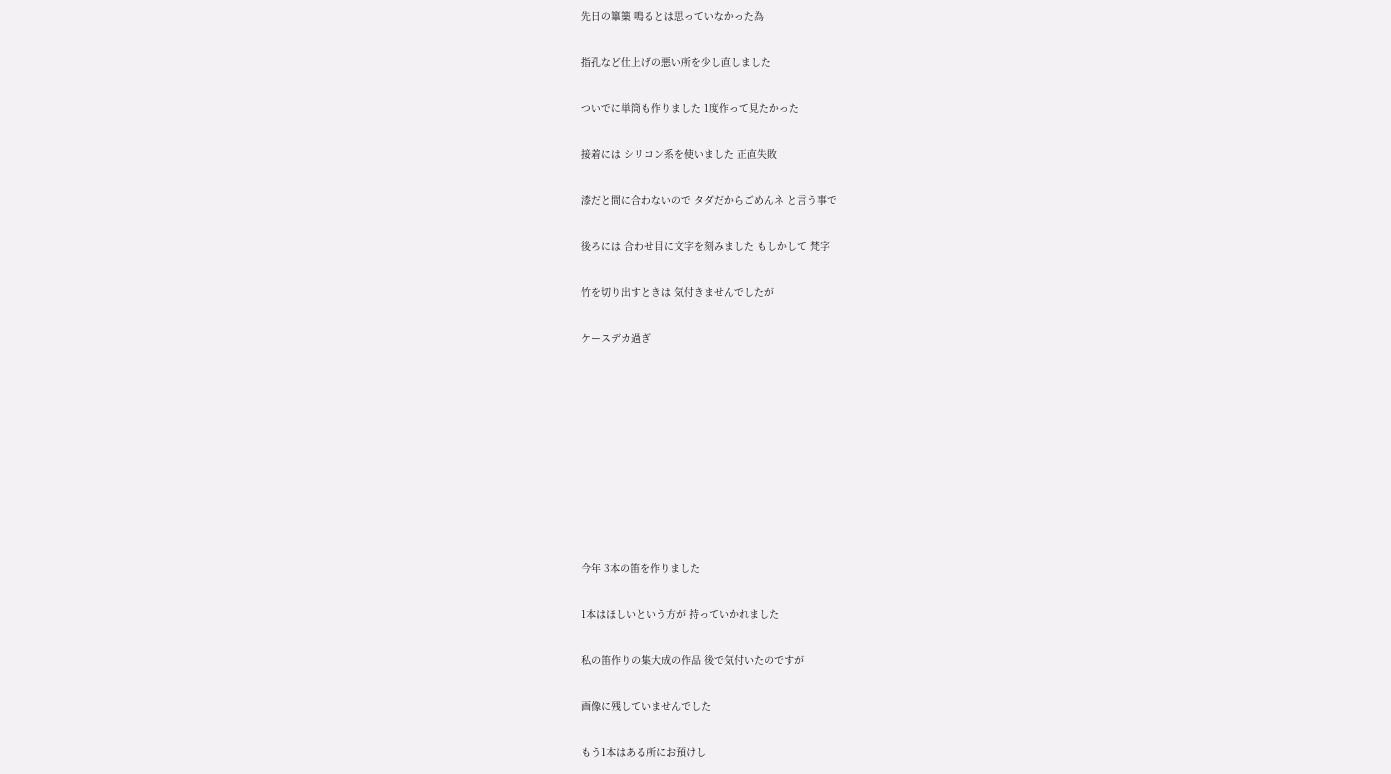先日の篳篥 鳴るとは思っていなかった為

指孔など仕上げの悪い所を少し直しました

ついでに単筒も作りました 1度作って見たかった

接着には シリコン系を使いました 正直失敗

漆だと間に合わないので タダだからごめんネ と言う事で

後ろには 合わせ目に文字を刻みました もしかして 梵字

竹を切り出すときは 気付きませんでしたが

ケースデカ過ぎ









今年 3本の笛を作りました

1本はほしいという方が 持っていかれました

私の笛作りの集大成の作品 後で気付いたのですが

画像に残していませんでした

もう1本はある所にお預けし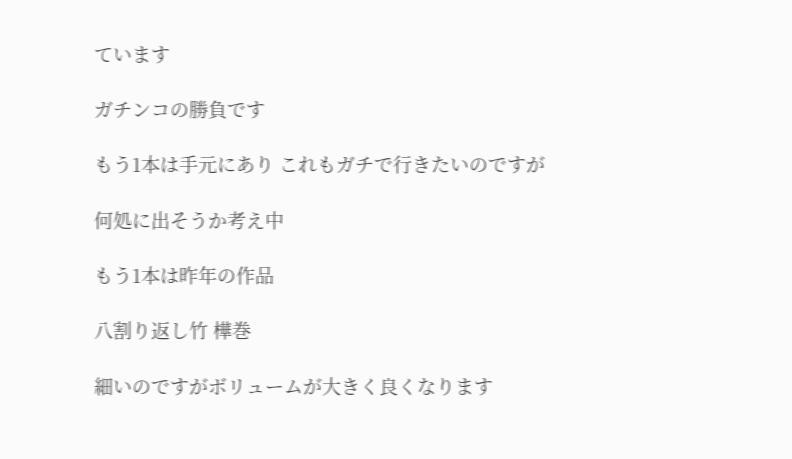ています

ガチンコの勝負です

もう1本は手元にあり これもガチで行きたいのですが

何処に出そうか考え中

もう1本は昨年の作品

八割り返し竹 樺巻

細いのですがボリュームが大きく良くなります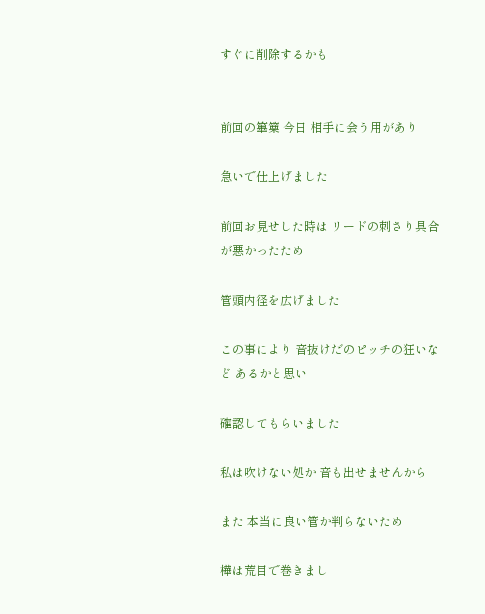すぐに削除するかも


前回の篳篥 今日 相手に会う用があり

急いで仕上げました

前回お見せした時は リードの刺さり具合が悪かったため

管頭内径を広げました

この事により 音抜けだのピッチの狂いなど あるかと思い

確認してもらいました

私は吹けない処か 音も出せませんから

また 本当に良い管か判らないため

樺は荒目で巻きまし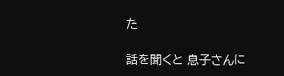た

話を聞くと 息子さんに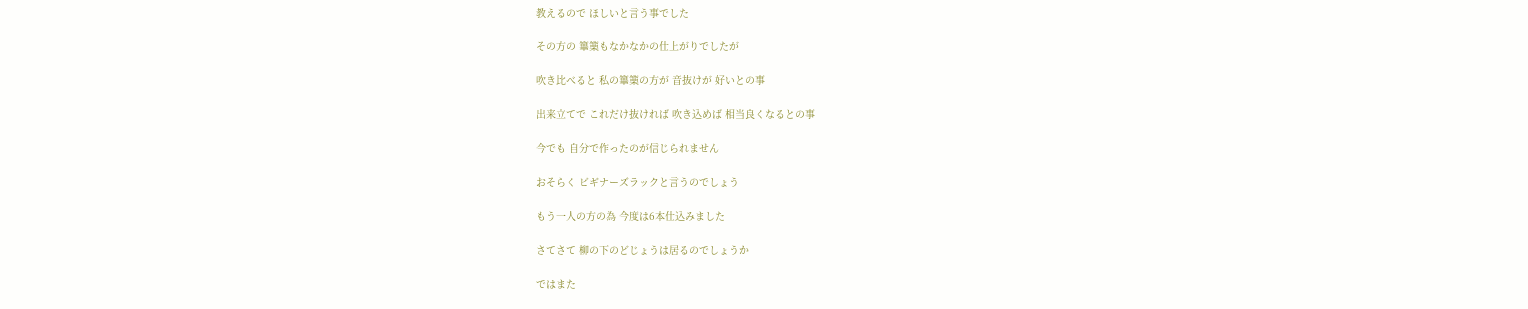教えるので ほしいと言う事でした

その方の 篳篥もなかなかの仕上がりでしたが

吹き比べると 私の篳篥の方が 音抜けが 好いとの事

出来立てで これだけ抜ければ 吹き込めば 相当良くなるとの事

今でも 自分で作ったのが信じられません

おそらく ビギナーズラックと言うのでしょう

もう一人の方の為 今度は6本仕込みました

さてさて 柳の下のどじょうは居るのでしょうか

ではまた